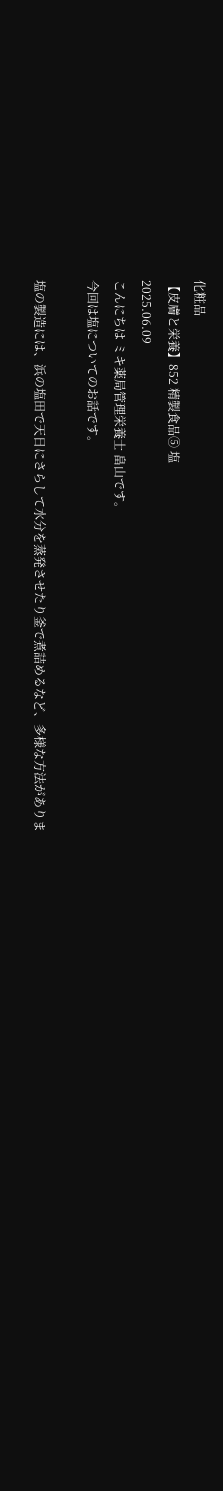化粧品
【皮膚と栄養】852 精製食品⑤ 塩
2025.06.09
こんにちは ミキ薬局管理栄養士 畠山です。
今回は塩についてのお話です。

塩の製造には、浜の塩田で天日にさらして水分を蒸発させたり釜で煮詰めるなど、多様な方法がありま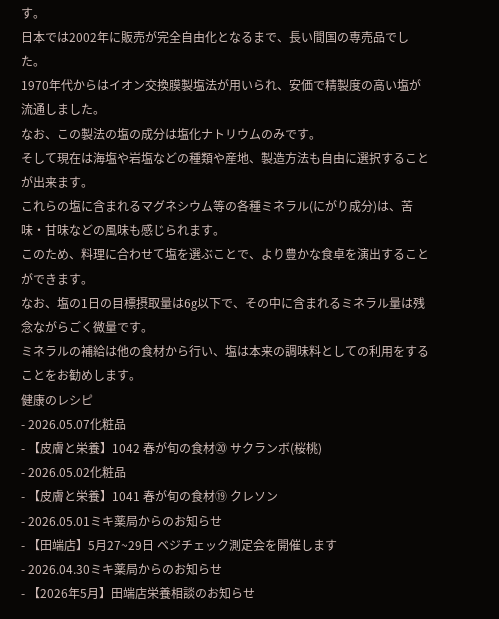す。
日本では2002年に販売が完全自由化となるまで、長い間国の専売品でした。
1970年代からはイオン交換膜製塩法が用いられ、安価で精製度の高い塩が流通しました。
なお、この製法の塩の成分は塩化ナトリウムのみです。
そして現在は海塩や岩塩などの種類や産地、製造方法も自由に選択することが出来ます。
これらの塩に含まれるマグネシウム等の各種ミネラル(にがり成分)は、苦味・甘味などの風味も感じられます。
このため、料理に合わせて塩を選ぶことで、より豊かな食卓を演出することができます。
なお、塩の1日の目標摂取量は6g以下で、その中に含まれるミネラル量は残念ながらごく微量です。
ミネラルの補給は他の食材から行い、塩は本来の調味料としての利用をすることをお勧めします。
健康のレシピ
- 2026.05.07化粧品
- 【皮膚と栄養】1042 春が旬の食材⑳ サクランボ(桜桃)
- 2026.05.02化粧品
- 【皮膚と栄養】1041 春が旬の食材⑲ クレソン
- 2026.05.01ミキ薬局からのお知らせ
- 【田端店】5月27~29日 ベジチェック測定会を開催します
- 2026.04.30ミキ薬局からのお知らせ
- 【2026年5月】田端店栄養相談のお知らせ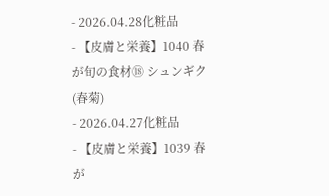- 2026.04.28化粧品
- 【皮膚と栄養】1040 春が旬の食材⑱ シュンギク(春菊)
- 2026.04.27化粧品
- 【皮膚と栄養】1039 春が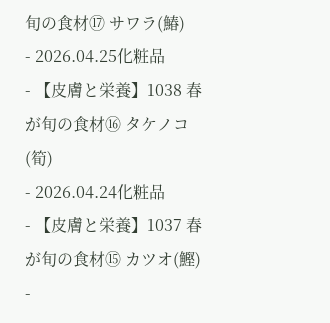旬の食材⑰ サワラ(鰆)
- 2026.04.25化粧品
- 【皮膚と栄養】1038 春が旬の食材⑯ タケノコ(筍)
- 2026.04.24化粧品
- 【皮膚と栄養】1037 春が旬の食材⑮ カツオ(鰹)
-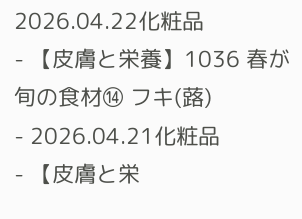2026.04.22化粧品
- 【皮膚と栄養】1036 春が旬の食材⑭ フキ(蕗)
- 2026.04.21化粧品
- 【皮膚と栄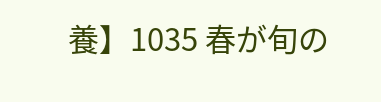養】1035 春が旬の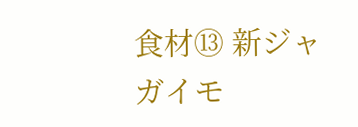食材⑬ 新ジャガイモ